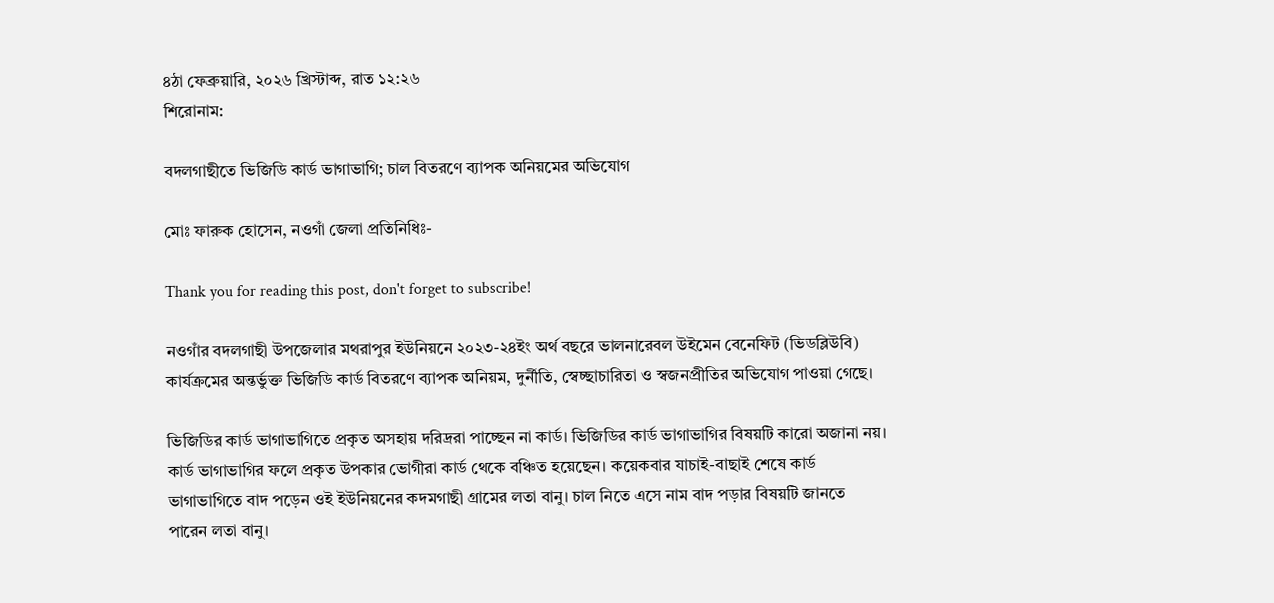৪ঠা ফেব্রুয়ারি, ২০২৬ খ্রিস্টাব্দ, রাত ১২:২৬
শিরোনাম:

বদলগাছীতে ভিজিডি কার্ড ভাগাভাগি; চাল বিতরণে ব্যাপক অনিয়মের অভিযোগ

মোঃ ফারুক হোসেন, নওগাঁ জেলা প্রতিনিধিঃ-

Thank you for reading this post, don't forget to subscribe!

নওগাঁর বদলগাছী উপজেলার মথরাপুর ইউনিয়নে ২০২৩-২৪ইং অর্থ বছরে ভালনারেবল উইমেন বেনেফিট (ভিডব্লিউবি) কার্যক্রমের অন্তর্ভুক্ত ভিজিডি কার্ড বিতরণে ব্যাপক অনিয়ম, দুর্নীতি, স্বেচ্ছাচারিতা ও স্বজনপ্রীতির অভিযোগ পাওয়া গেছে।

ভিজিডির কার্ড ভাগাভাগিতে প্রকৃত অসহায় দরিদ্ররা পাচ্ছেন না কার্ড। ভিজিডির কার্ড ভাগাভাগির বিষয়টি কারো অজানা নয়। কার্ড ভাগাভাগির ফলে প্রকৃত উপকার ভোগীরা কার্ড থেকে বঞ্চিত হয়েছেন। কয়েকবার যাচাই-বাছাই শেষে কার্ড ভাগাভাগিতে বাদ পড়েন ওই ইউনিয়নের কদমগাছী গ্রামের লতা বানু। চাল নিতে এসে নাম বাদ পড়ার বিষয়টি জানতে পারেন লতা বানু।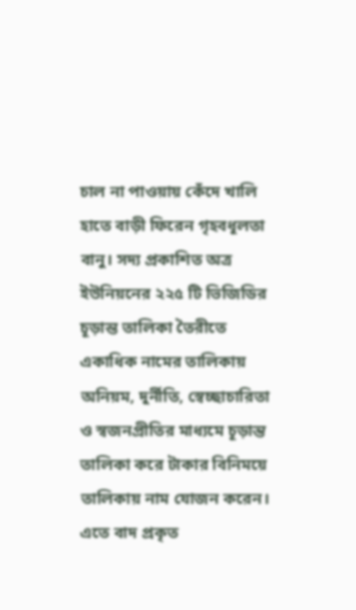চাল না পাওয়ায় কেঁদে খালি হাতে বাড়ী ফিরেন গৃহবধূলতা বানু। সদ্য প্রকাশিত অত্র ইউনিয়নের ২২৫ টি ভিজিডির চূড়ান্ত তালিকা তৈরীতে একাধিক নামের তালিকায় অনিয়ম, দুর্নীতি, স্বেচ্ছাচারিতা ও স্বজনপ্রীতির মাধ্যমে চূড়ান্ত তালিকা করে টাকার বিনিময়ে তালিকায় নাম যোজন করেন। এতে বাদ প্রকৃত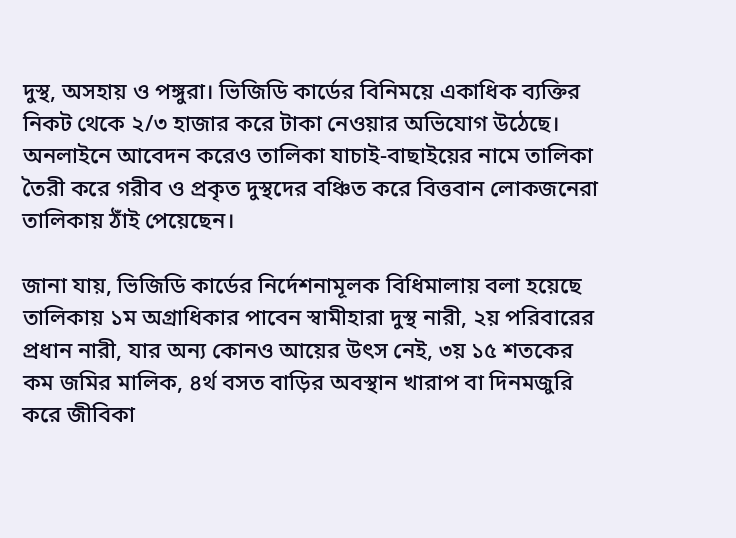দুস্থ, অসহায় ও পঙ্গুরা। ভিজিডি কার্ডের বিনিময়ে একাধিক ব্যক্তির নিকট থেকে ২/৩ হাজার করে টাকা নেওয়ার অভিযোগ উঠেছে। অনলাইনে আবেদন করেও তালিকা যাচাই-বাছাইয়ের নামে তালিকা তৈরী করে গরীব ও প্রকৃত দুস্থদের বঞ্চিত করে বিত্তবান লোকজনেরা তালিকায় ঠাঁই পেয়েছেন।

জানা যায়, ভিজিডি কার্ডের নির্দেশনামূলক বিধিমালায় বলা হয়েছে তালিকায় ১ম অগ্রাধিকার পাবেন স্বামীহারা দুস্থ নারী, ২য় পরিবারের প্রধান নারী, যার অন্য কোনও আয়ের উৎস নেই, ৩য় ১৫ শতকের কম জমির মালিক, ৪র্থ বসত বাড়ির অবস্থান খারাপ বা দিনমজুরি করে জীবিকা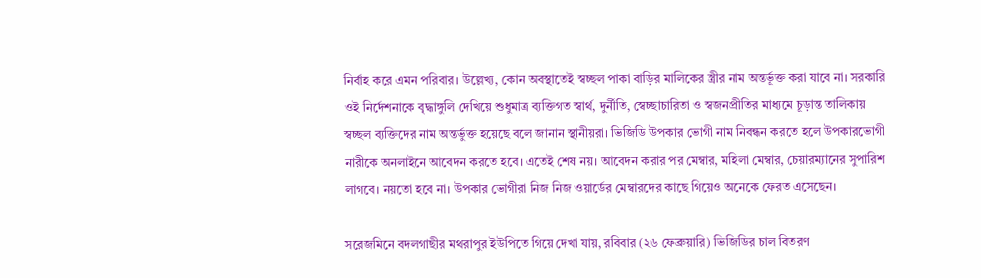নির্বাহ করে এমন পরিবার। উল্লেখ্য, কোন অবস্থাতেই স্বচ্ছল পাকা বাড়ির মালিকের স্ত্রীর নাম অন্তর্ভূক্ত করা যাবে না। সরকারি ওই নির্দেশনাকে বৃদ্ধাঙ্গুলি দেখিয়ে শুধুমাত্র ব্যক্তিগত স্বার্থ, দুর্নীতি, স্বেচ্ছাচারিতা ও স্বজনপ্রীতির মাধ্যমে চূড়ান্ত তালিকায় স্বচ্ছল ব্যক্তিদের নাম অন্তর্ভুক্ত হয়েছে বলে জানান স্থানীয়রা। ভিজিডি উপকার ভোগী নাম নিবন্ধন করতে হলে উপকারভোগী নারীকে অনলাইনে আবেদন করতে হবে। এতেই শেষ নয়। আবেদন করার পর মেম্বার, মহিলা মেম্বার, চেয়ারম্যানের সুপারিশ লাগবে। নয়তো হবে না। উপকার ভোগীরা নিজ নিজ ওয়ার্ডের মেম্বারদের কাছে গিয়েও অনেকে ফেরত এসেছেন।

সরেজমিনে বদলগাছীর মথরাপুর ইউপিতে গিয়ে দেখা যায়, রবিবার (২৬ ফেব্রুয়ারি) ভিজিডির চাল বিতরণ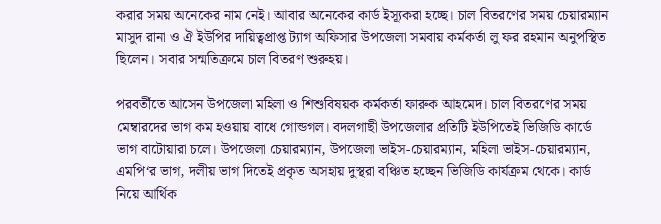করার সময় অনেকের নাম নেই। আবার অনেকের কার্ড ইস্যূকরা হচ্ছে। চাল বিতরণের সময় চেয়ারম্যান মাসুদ রানা ও ঐ ইউপির দায়িত্বপ্রাপ্ত ট্যাগ অফিসার উপজেলা সমবায় কর্মকর্তা লু ফর রহমান অনুপস্থিত ছিলেন। সবার সন্মতিক্রমে চাল বিতরণ শুরুহয়।

পরবর্তীতে আসেন উপজেলা মহিলা ও শিশুবিষয়ক কর্মকর্তা ফারুক আহমেদ। চাল বিতরণের সময় মেম্বারদের ভাগ কম হওয়ায় বাধে গোন্ডগল। বদলগাছী উপজেলার প্রতিটি ইউপিতেই ভিজিডি কার্ডে ভাগ বাটোয়ারা চলে। উপজেলা চেয়ারম্যান, উপজেলা ভাইস-চেয়ারম্যান, মহিলা ভাইস-চেয়ারম্যান, এমপি‘র ভাগ, দলীয় ভাগ দিতেই প্রকৃত অসহায় দুস্থরা বঞ্চিত হচ্ছেন ভিজিডি কার্যক্রম থেকে। কার্ড নিয়ে আর্থিক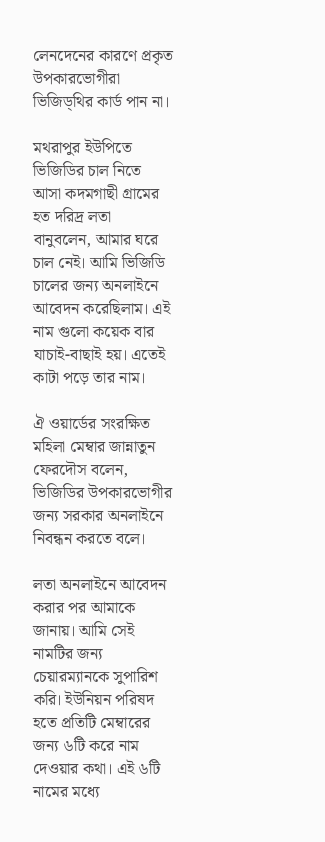লেনদেনের কারণে প্রকৃত উপকারভোগীরা ভিজিড্থির কার্ড পান না।

মথরাপুর ইউপিতে ভিজিডির চাল নিতে আসা কদমগাছী গ্রামের হত দরিদ্র লতা বানুবলেন, আমার ঘরে চাল নেই। আমি ভিজিডি চালের জন্য অনলাইনে আবেদন করেছিলাম। এই নাম গুলো কয়েক বার যাচাই-বাছাই হয়। এতেই কাটা পড়ে তার নাম।

ঐ ওয়ার্ডের সংরক্ষিত মহিলা মেম্বার জান্নাতুন ফেরদৌস বলেন, ভিজিডির উপকারভোগীর জন্য সরকার অনলাইনে নিবন্ধন করতে বলে।

লতা অনলাইনে আবেদন করার পর আমাকে জানায়। আমি সেই নামটির জন্য চেয়ারম্যানকে সুপারিশ করি। ইউনিয়ন পরিষদ হতে প্রতিটি মেম্বারের জন্য ৬টি করে নাম দেওয়ার কথা। এই ৬টি নামের মধ্যে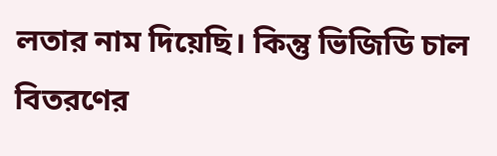লতার নাম দিয়েছি। কিন্তু ভিজিডি চাল বিতরণের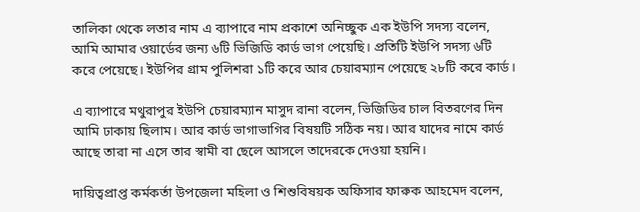তালিকা থেকে লতার নাম এ ব্যাপারে নাম প্রকাশে অনিচ্ছুক এক ইউপি সদস্য বলেন, আমি আমার ওয়ার্ডের জন্য ৬টি ভিজিডি কার্ড ভাগ পেয়েছি। প্রতিটি ইউপি সদস্য ৬টি করে পেয়েছে। ইউপির গ্রাম পুলিশরা ১টি করে আর চেয়ারম্যান পেয়েছে ২৮টি করে কার্ড।

এ ব্যাপারে মথুরাপুর ইউপি চেয়ারম্যান মাসুদ রানা বলেন, ভিজিডির চাল বিতরণের দিন আমি ঢাকায় ছিলাম। আর কার্ড ভাগাভাগির বিষয়টি সঠিক নয়। আর যাদের নামে কার্ড আছে তারা না এসে তার স্বামী বা ছেলে আসলে তাদেরকে দেওয়া হয়নি।

দায়িত্বপ্রাপ্ত কর্মকর্তা উপজেলা মহিলা ও শিশুবিষয়ক অফিসার ফারুক আহমেদ বলেন,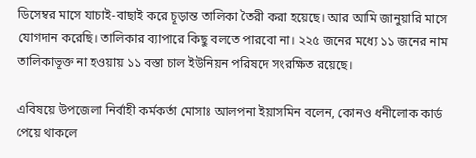ডিসেম্বর মাসে যাচাই-বাছাই করে চূড়ান্ত তালিকা তৈরী করা হয়েছে। আর আমি জানুয়ারি মাসে যোগদান করেছি। তালিকার ব্যাপারে কিছু বলতে পারবো না। ২২৫ জনের মধ্যে ১১ জনের নাম তালিকাভূক্ত না হওয়ায় ১১ বস্তা চাল ইউনিয়ন পরিষদে সংরক্ষিত রয়েছে।

এবিষয়ে উপজেলা নির্বাহী কর্মকর্তা মোসাঃ আলপনা ইয়াসমিন বলেন, কোনও ধনীলোক কার্ড পেয়ে থাকলে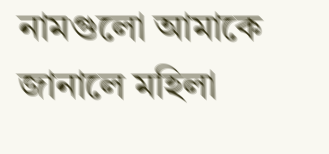নামগুলো আমাকে জানালে মহিলা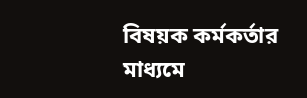বিষয়ক কর্মকর্তার মাধ্যমে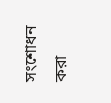সংশোধন করা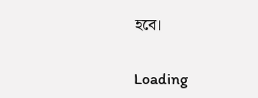হবে।

Loading